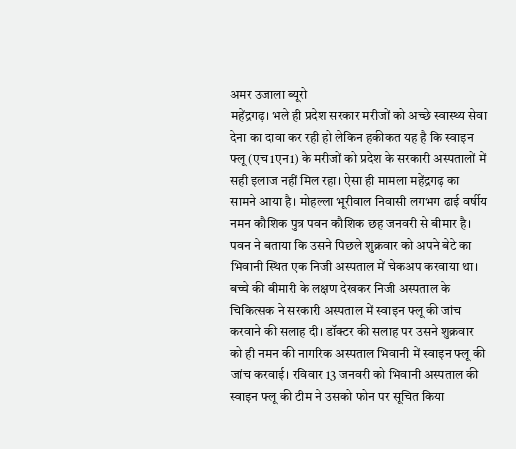अमर उजाला ब्यूरो
महेंद्रगढ़। भले ही प्रदेश सरकार मरीजों को अच्छे स्वास्थ्य सेवा देना का दावा कर रही हो लेकिन हकीकत यह है कि स्वाइन फ्लू (एच1एन1) के मरीजों को प्रदेश के सरकारी अस्पतालों में सही इलाज नहीं मिल रहा। ऐसा ही मामला महेंद्रगढ़ का सामने आया है। मोहल्ला भूरीवाल निवासी लगभग ढाई वर्षीय नमन कौशिक पुत्र पवन कौशिक छह जनवरी से बीमार है।
पवन ने बताया कि उसने पिछले शुक्रवार को अपने बेटे का भिवानी स्थित एक निजी अस्पताल में चेकअप करवाया था। बच्चे की बीमारी के लक्षण देखकर निजी अस्पताल के चिकित्सक ने सरकारी अस्पताल में स्वाइन फ्लू की जांच करवाने की सलाह दी। डॉक्टर की सलाह पर उसने शुक्रवार को ही नमन की नागरिक अस्पताल भिवानी में स्वाइन फ्लू की जांच करवाई। रविवार 13 जनवरी को भिवानी अस्पताल की स्वाइन फ्लू की टीम ने उसको फोन पर सूचित किया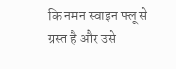कि नमन स्वाइन फ्लू से ग्रस्त है और उसे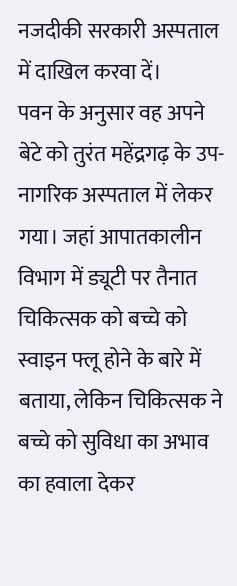नजदीकी सरकारी अस्पताल में दाखिल करवा दें।
पवन के अनुसार वह अपने बेटे को तुरंत महेंद्रगढ़ के उप-नागरिक अस्पताल में लेकर गया। जहां आपातकालीन विभाग में ड्यूटी पर तैनात चिकित्सक को बच्चे को स्वाइन फ्लू होने के बारे में बताया, लेकिन चिकित्सक ने बच्चे को सुविधा का अभाव का हवाला देकर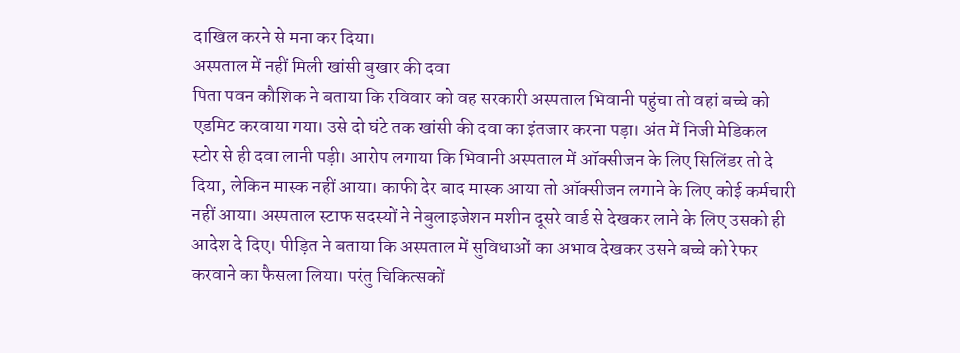दाखिल करने से मना कर दिया।
अस्पताल में नहीं मिली खांसी बुखार की दवा
पिता पवन कौशिक ने बताया कि रविवार को वह सरकारी अस्पताल भिवानी पहुंचा तो वहां बच्चे को एडमिट करवाया गया। उसे दो घंटे तक खांसी की दवा का इंतजार करना पड़ा। अंत में निजी मेडिकल स्टोर से ही दवा लानी पड़ी। आरोप लगाया कि भिवानी अस्पताल में ऑक्सीजन के लिए सिलिंडर तो दे दिया, लेकिन मास्क नहीं आया। काफी देर बाद मास्क आया तो ऑक्सीजन लगाने के लिए कोई कर्मचारी नहीं आया। अस्पताल स्टाफ सदस्यों ने नेबुलाइजेशन मशीन दूसरे वार्ड से देखकर लाने के लिए उसको ही आदेश दे दिए। पीड़ित ने बताया कि अस्पताल में सुविधाओं का अभाव देखकर उसने बच्चे को रेफर करवाने का फैसला लिया। परंतु चिकित्सकों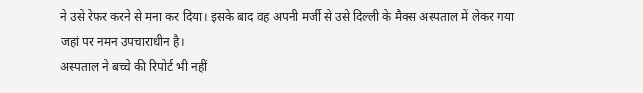ने उसे रेफर करने से मना कर दिया। इसके बाद वह अपनी मर्जी से उसे दिल्ली के मैक्स अस्पताल में लेकर गया जहां पर नमन उपचाराधीन है।
अस्पताल ने बच्चे की रिपोर्ट भी नहीं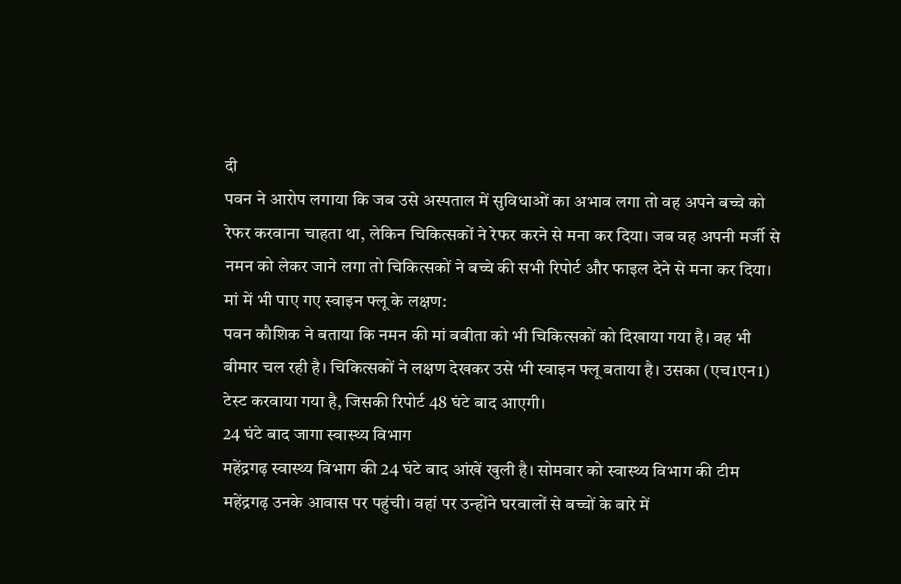दी
पवन ने आरोप लगाया कि जब उसे अस्पताल में सुविधाओं का अभाव लगा तो वह अपने बच्चे को रेफर करवाना चाहता था, लेकिन चिकित्सकों ने रेफर करने से मना कर दिया। जब वह अपनी मर्जी से नमन को लेकर जाने लगा तो चिकित्सकों ने बच्चे की सभी रिपोर्ट और फाइल देने से मना कर दिया।
मां में भी पाए गए स्वाइन फ्लू के लक्षण:
पवन कौशिक ने बताया कि नमन की मां बबीता को भी चिकित्सकों को दिखाया गया है। वह भी बीमार चल रही है। चिकित्सकों ने लक्षण देखकर उसे भी स्वाइन फ्लू बताया है। उसका (एच1एन1) टेस्ट करवाया गया है, जिसकी रिपोर्ट 48 घंटे बाद आएगी।
24 घंटे बाद जागा स्वास्थ्य विभाग
महेंद्रगढ़ स्वास्थ्य विभाग की 24 घंटे बाद आंखें खुली है। सोमवार को स्वास्थ्य विभाग की टीम महेंद्रगढ़ उनके आवास पर पहुंची। वहां पर उन्होंने घरवालों से बच्चों के बारे में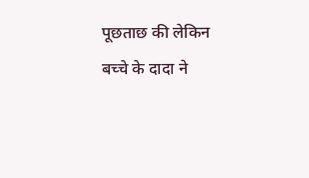पूछताछ की लेकिन बच्चे के दादा ने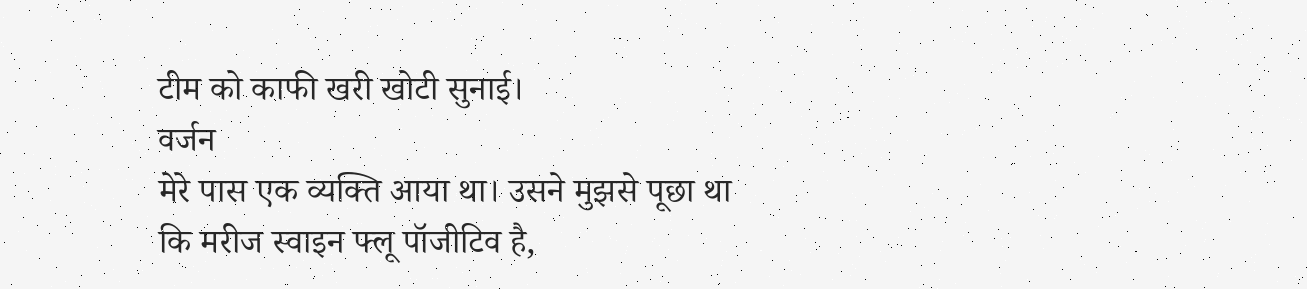टीम को काफी खरी खोटी सुनाई।
वर्जन
मेरे पास एक व्यक्ति आया था। उसने मुझसे पूछा था कि मरीज स्वाइन फ्लू पॉजीटिव है,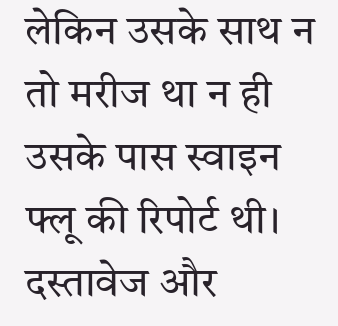लेकिन उसके साथ न तो मरीज था न ही उसके पास स्वाइन फ्लू की रिपोर्ट थी। दस्तावेज और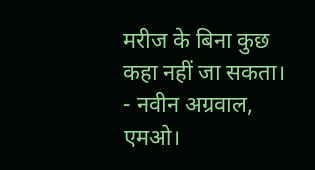मरीज के बिना कुछ कहा नहीं जा सकता।
- नवीन अग्रवाल, एमओ।